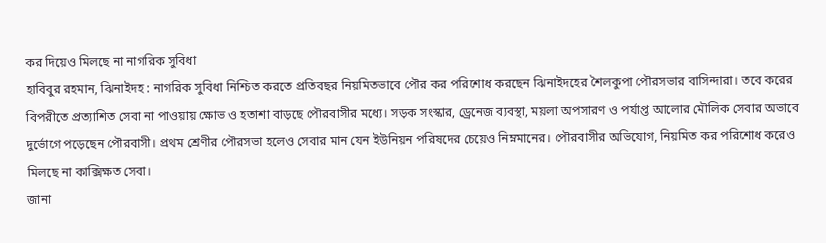কর দিয়েও মিলছে না নাগরিক সুবিধা
হাবিবুর রহমান, ঝিনাইদহ : নাগরিক সুবিধা নিশ্চিত করতে প্রতিবছর নিয়মিতভাবে পৌর কর পরিশোধ করছেন ঝিনাইদহের শৈলকুপা পৌরসভার বাসিন্দারা। তবে করের বিপরীতে প্রত্যাশিত সেবা না পাওয়ায় ক্ষোভ ও হতাশা বাড়ছে পৌরবাসীর মধ্যে। সড়ক সংস্কার, ড্রেনেজ ব্যবস্থা, ময়লা অপসারণ ও পর্যাপ্ত আলোর মৌলিক সেবার অভাবে দুর্ভোগে পড়েছেন পৌরবাসী। প্রথম শ্রেণীর পৌরসভা হলেও সেবার মান যেন ইউনিয়ন পরিষদের চেয়েও নিম্নমানের। পৌরবাসীর অভিযোগ, নিয়মিত কর পরিশোধ করেও মিলছে না কাক্সিক্ষত সেবা।
জানা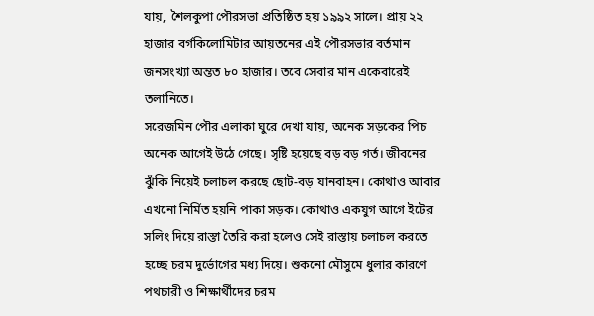যায়, শৈলকুপা পৌরসভা প্রতিষ্ঠিত হয় ১৯৯২ সালে। প্রায় ২২ হাজার বর্গকিলোমিটার আয়তনের এই পৌরসভার বর্তমান জনসংখ্যা অন্তত ৮০ হাজার। তবে সেবার মান একেবারেই তলানিতে।
সরেজমিন পৌর এলাকা ঘুরে দেখা যায়, অনেক সড়কের পিচ অনেক আগেই উঠে গেছে। সৃষ্টি হয়েছে বড় বড় গর্ত। জীবনের ঝুঁকি নিয়েই চলাচল করছে ছোট-বড় যানবাহন। কোথাও আবার এখনো নির্মিত হয়নি পাকা সড়ক। কোথাও একযুগ আগে ইটের সলিং দিয়ে রাস্তা তৈরি করা হলেও সেই রাস্তায় চলাচল করতে হচ্ছে চরম দুর্ভোগের মধ্য দিয়ে। শুকনো মৌসুমে ধুলার কারণে পথচারী ও শিক্ষার্থীদের চরম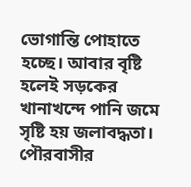ভোগান্তি পোহাতে হচ্ছে। আবার বৃষ্টি হলেই সড়কের খানাখন্দে পানি জমে সৃষ্টি হয় জলাবদ্ধতা।
পৌরবাসীর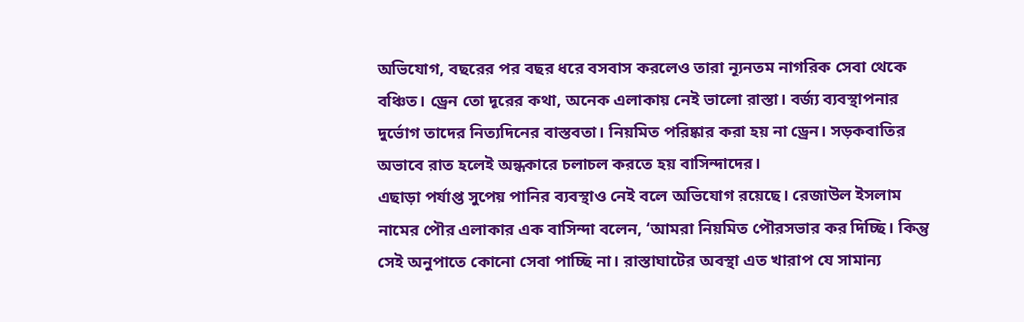অভিযোগ, বছরের পর বছর ধরে বসবাস করলেও তারা ন্যূনতম নাগরিক সেবা থেকে বঞ্চিত। ড্রেন তো দূরের কথা, অনেক এলাকায় নেই ভালো রাস্তা। বর্জ্য ব্যবস্থাপনার দুর্ভোগ তাদের নিত্যদিনের বাস্তবতা। নিয়মিত পরিষ্কার করা হয় না ড্রেন। সড়কবাতির অভাবে রাত হলেই অন্ধকারে চলাচল করতে হয় বাসিন্দাদের।
এছাড়া পর্যাপ্ত সুপেয় পানির ব্যবস্থাও নেই বলে অভিযোগ রয়েছে। রেজাউল ইসলাম নামের পৌর এলাকার এক বাসিন্দা বলেন, ‘আমরা নিয়মিত পৌরসভার কর দিচ্ছি। কিন্তু সেই অনুপাতে কোনো সেবা পাচ্ছি না। রাস্তাঘাটের অবস্থা এত খারাপ যে সামান্য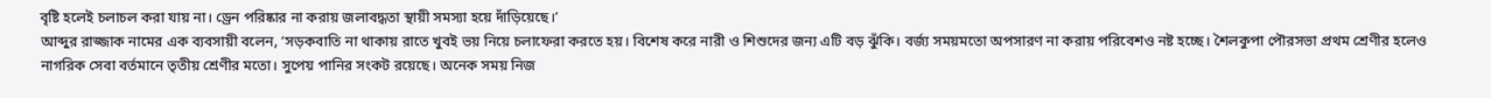বৃষ্টি হলেই চলাচল করা যায় না। ড্রেন পরিষ্কার না করায় জলাবদ্ধতা স্থায়ী সমস্যা হয়ে দাঁড়িয়েছে।’
আব্দুর রাজ্জাক নামের এক ব্যবসায়ী বলেন, ‘সড়কবাতি না থাকায় রাতে খুবই ভয় নিয়ে চলাফেরা করতে হয়। বিশেষ করে নারী ও শিশুদের জন্য এটি বড় ঝুঁকি। বর্জ্য সময়মতো অপসারণ না করায় পরিবেশও নষ্ট হচ্ছে। শৈলকুপা পৌরসভা প্রথম শ্রেণীর হলেও নাগরিক সেবা বর্তমানে তৃতীয় শ্রেণীর মতো। সুপেয় পানির সংকট রয়েছে। অনেক সময় নিজ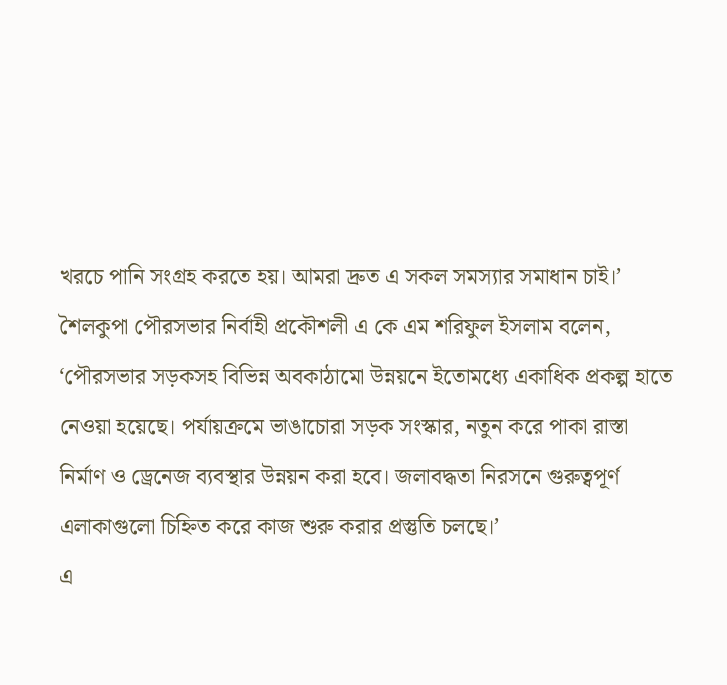খরচে পানি সংগ্রহ করতে হয়। আমরা দ্রুত এ সকল সমস্যার সমাধান চাই।’
শৈলকুপা পৌরসভার নির্বাহী প্রকৌশলী এ কে এম শরিফুল ইসলাম বলেন, ‘পৌরসভার সড়কসহ বিভিন্ন অবকাঠামো উন্নয়নে ইতোমধ্যে একাধিক প্রকল্প হাতে নেওয়া হয়েছে। পর্যায়ক্রমে ভাঙাচোরা সড়ক সংস্কার, নতুন করে পাকা রাস্তা নির্মাণ ও ড্রেনেজ ব্যবস্থার উন্নয়ন করা হবে। জলাবদ্ধতা নিরসনে গুরুত্বপূর্ণ এলাকাগুলো চিহ্নিত করে কাজ শুরু করার প্রস্তুতি চলছে।’
এ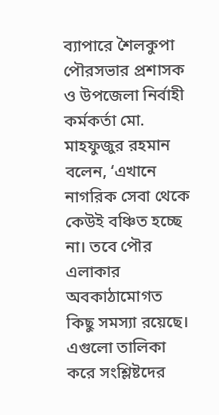ব্যাপারে শৈলকুপা পৌরসভার প্রশাসক ও উপজেলা নির্বাহী কর্মকর্তা মো. মাহফুজুর রহমান বলেন, ‘এখানে নাগরিক সেবা থেকে কেউই বঞ্চিত হচ্ছে না। তবে পৌর এলাকার অবকাঠামোগত কিছু সমস্যা রয়েছে। এগুলো তালিকা করে সংশ্লিষ্টদের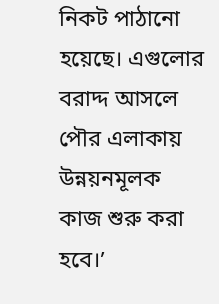নিকট পাঠানো হয়েছে। এগুলোর বরাদ্দ আসলে পৌর এলাকায় উন্নয়নমূলক কাজ শুরু করা হবে।’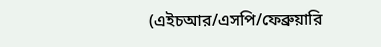(এইচআর/এসপি/ফেব্রুয়ারি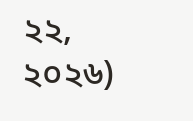২২, ২০২৬)